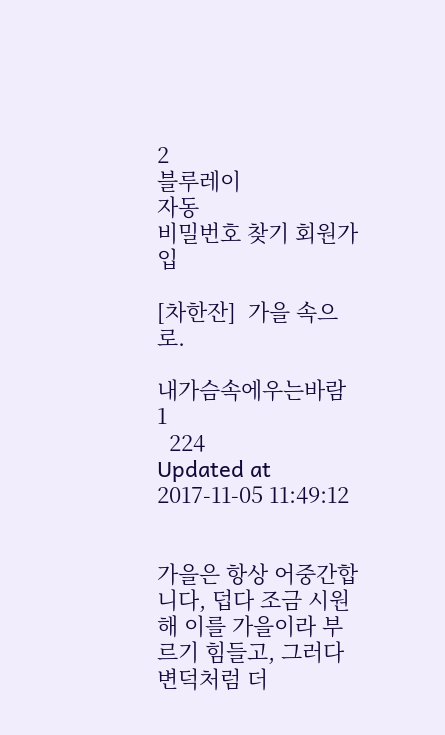2
블루레이
자동
비밀번호 찾기 회원가입

[차한잔]  가을 속으로.

내가슴속에우는바람
1
  224
Updated at 2017-11-05 11:49:12


가을은 항상 어중간합니다, 덥다 조금 시원해 이를 가을이라 부르기 힘들고, 그러다 변덕처럼 더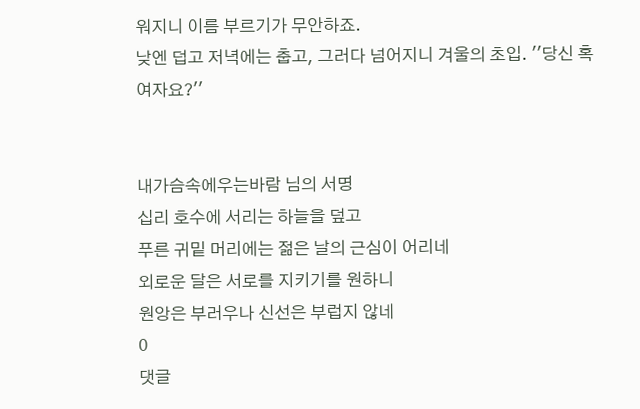워지니 이름 부르기가 무안하죠.
낮엔 덥고 저녁에는 춥고, 그러다 넘어지니 겨울의 초입. ''당신 혹 여자요?''


내가슴속에우는바람 님의 서명
십리 호수에 서리는 하늘을 덮고
푸른 귀밑 머리에는 젊은 날의 근심이 어리네
외로운 달은 서로를 지키기를 원하니
원앙은 부러우나 신선은 부럽지 않네
0
댓글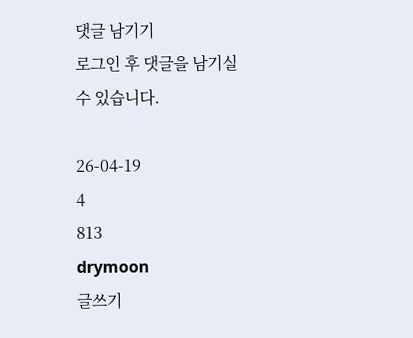댓글 남기기
로그인 후 댓글을 남기실 수 있습니다.

26-04-19
4
813
drymoon
글쓰기